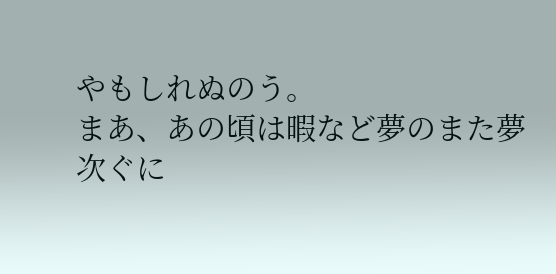やもしれぬのう。
まあ、あの頃は暇など夢のまた夢
次ぐに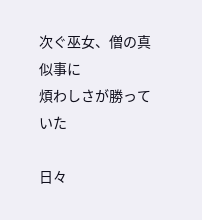次ぐ巫女、僧の真似事に
煩わしさが勝っていた

日々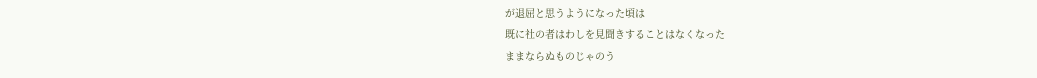が退屈と思うようになった頃は
既に社の者はわしを見聞きすることはなくなった
ままならぬものじゃのう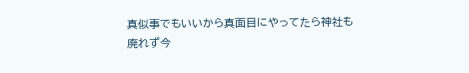真似事でもいいから真面目にやってたら神社も廃れず今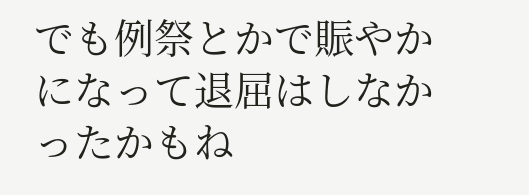でも例祭とかで賑やかになって退屈はしなかったかもね